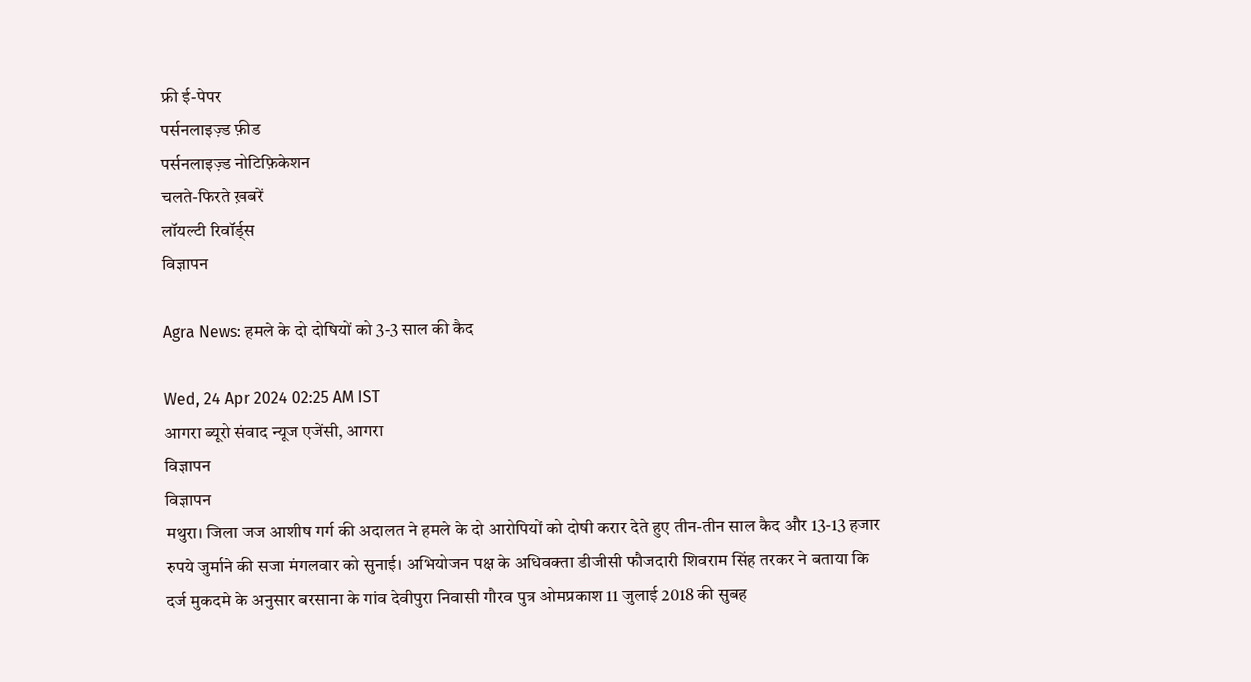फ्री ई-पेपर
पर्सनलाइज़्ड फ़ीड
पर्सनलाइज़्ड नोटिफ़िकेशन
चलते-फिरते ख़बरें
लॉयल्टी रिवॉर्ड्स
विज्ञापन

Agra News: हमले के दो दोषियों को 3-3 साल की कैद

Wed, 24 Apr 2024 02:25 AM IST
आगरा ब्यूरो संवाद न्यूज एजेंसी, आगरा
विज्ञापन
विज्ञापन
मथुरा। जिला जज आशीष गर्ग की अदालत ने हमले के दो आरोपियों को दोषी करार देते हुए तीन-तीन साल कैद और 13-13 हजार रुपये जुर्माने की सजा मंगलवार को सुनाई। अभियोजन पक्ष के अधिवक्ता डीजीसी फौजदारी शिवराम सिंह तरकर ने बताया कि दर्ज मुकदमे के अनुसार बरसाना के गांव देवीपुरा निवासी गौरव पुत्र ओमप्रकाश 11 जुलाई 2018 की सुबह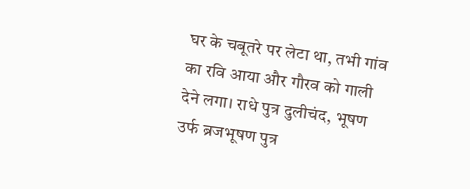घर के चबूतरे पर लेटा था, तभी गांव का रवि आया और गौरव को गाली देने लगा। राधे पुत्र दुलीचंद, भूषण उर्फ ब्रजभूषण पुत्र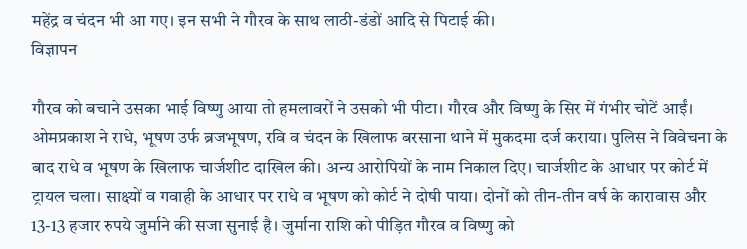महेंद्र व चंदन भी आ गए। इन सभी ने गौरव के साथ लाठी-डंडों आदि से पिटाई की।
विज्ञापन

गौरव को बचाने उसका भाई विष्णु आया तो हमलावरों ने उसको भी पीटा। गौरव और विष्णु के सिर में गंभीर चोटें आईं। ओमप्रकाश ने राधे, भूषण उर्फ ब्रजभूषण, रवि व चंदन के खिलाफ बरसाना थाने में मुकदमा दर्ज कराया। पुलिस ने विवेचना के बाद राधे व भूषण के खिलाफ चार्जशीट दाखिल की। अन्य आरोपियों के नाम निकाल दिए। चार्जशीट के आधार पर कोर्ट में ट्रायल चला। साक्ष्यों व गवाही के आधार पर राधे व भूषण को कोर्ट ने दोषी पाया। दोनों को तीन-तीन वर्ष के कारावास और 13-13 हजार रुपये जुर्माने की सजा सुनाई है। जुर्माना राशि को पीड़ित गौरव व विष्णु को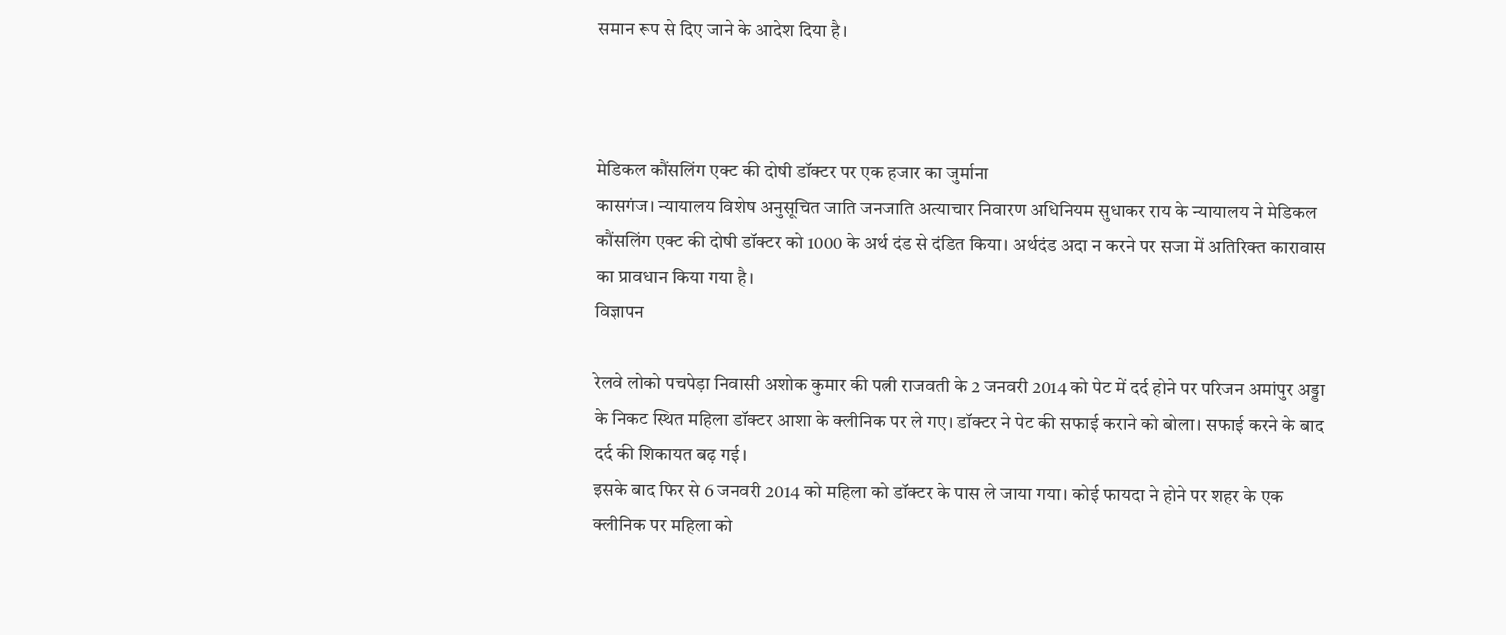समान रूप से दिए जाने के आदेश दिया है।



मेडिकल कौंसलिंग एक्ट की दोषी डॉक्टर पर एक हजार का जुर्माना
कासगंज। न्यायालय विशेष अनुसूचित जाति जनजाति अत्याचार निवारण अधिनियम सुधाकर राय के न्यायालय ने मेडिकल कौंसलिंग एक्ट की दोषी डॉक्टर को 1000 के अर्थ दंड से दंडित किया। अर्थदंड अदा न करने पर सजा में अतिरिक्त कारावास का प्रावधान किया गया है।
विज्ञापन

रेलवे लोको पचपेड़ा निवासी अशोक कुमार की पत्नी राजवती के 2 जनवरी 2014 को पेट में दर्द होने पर परिजन अमांपुर अड्डा के निकट स्थित महिला डॉक्टर आशा के क्लीनिक पर ले गए। डॉक्टर ने पेट की सफाई कराने को बोला। सफाई करने के बाद दर्द की शिकायत बढ़ गई।
इसके बाद फिर से 6 जनवरी 2014 को महिला को डॉक्टर के पास ले जाया गया। कोई फायदा ने होने पर शहर के एक क्लीनिक पर महिला को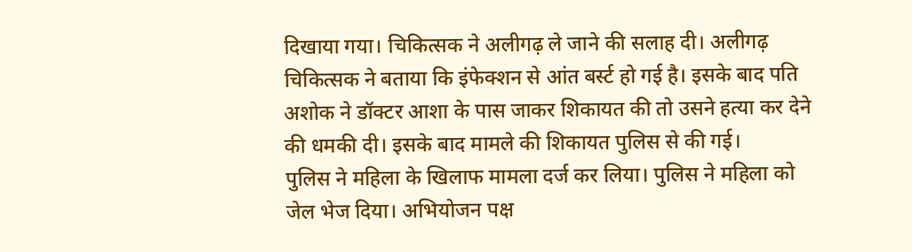दिखाया गया। चिकित्सक ने अलीगढ़ ले जाने की सलाह दी। अलीगढ़ चिकित्सक ने बताया कि इंफेक्शन से आंत बर्स्ट हो गई है। इसके बाद पति अशोक ने डॉक्टर आशा के पास जाकर शिकायत की तो उसने हत्या कर देने की धमकी दी। इसके बाद मामले की शिकायत पुलिस से की गई।
पुलिस ने महिला के खिलाफ मामला दर्ज कर लिया। पुलिस ने महिला को जेल भेज दिया। अभियोजन पक्ष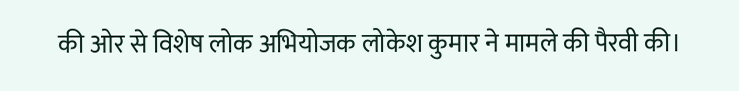की ओर से विशेष लोक अभियोजक लोकेश कुमार ने मामले की पैरवी की।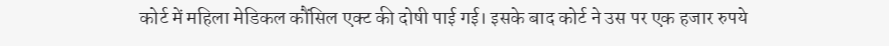कोर्ट में महिला मेडिकल कौंसिल एक्ट की दोषी पाई गई। इसके बाद कोर्ट ने उस पर एक हजार रुपये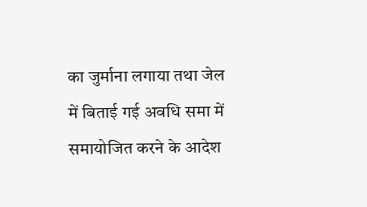का जुर्माना लगाया तथा जेल में बिताई गई अवधि समा में समायोजित करने के आदेश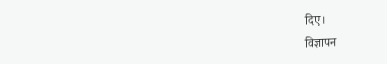दिए।
विज्ञापन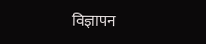विज्ञापन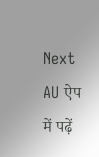Next
AU ऐप में पढ़ें